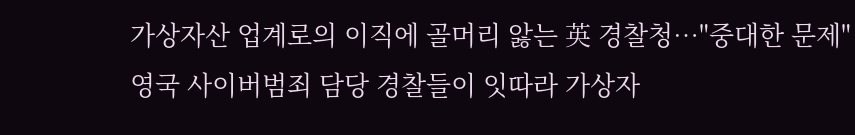가상자산 업계로의 이직에 골머리 앓는 英 경찰청…"중대한 문제"
영국 사이버범죄 담당 경찰들이 잇따라 가상자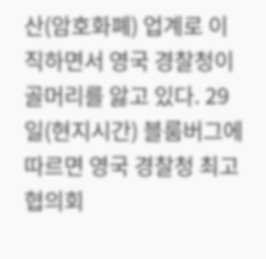산(암호화폐) 업계로 이직하면서 영국 경찰청이 골머리를 앓고 있다. 29일(현지시간) 블룸버그에 따르면 영국 경찰청 최고 협의회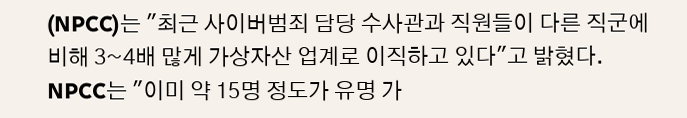(NPCC)는 "최근 사이버범죄 담당 수사관과 직원들이 다른 직군에 비해 3~4배 많게 가상자산 업계로 이직하고 있다"고 밝혔다. NPCC는 "이미 약 15명 정도가 유명 가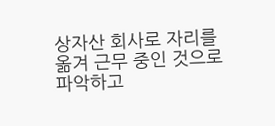상자산 회사로 자리를 옮겨 근무 중인 것으로 파악하고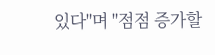있다"며 "점점 증가할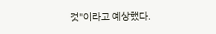것"이라고 예상했다.